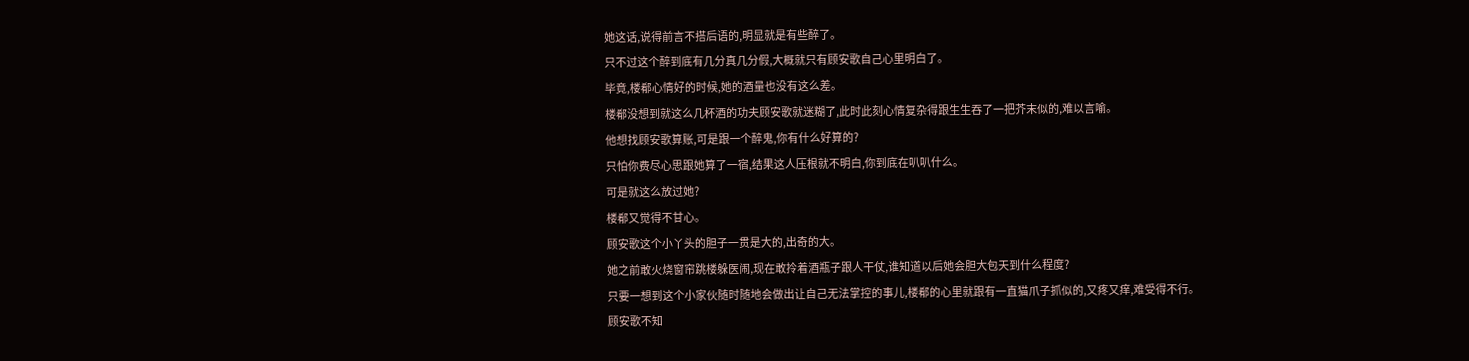她这话,说得前言不搭后语的,明显就是有些醉了。
只不过这个醉到底有几分真几分假,大概就只有顾安歌自己心里明白了。
毕竟,楼郩心情好的时候,她的酒量也没有这么差。
楼郩没想到就这么几杯酒的功夫顾安歌就迷糊了,此时此刻心情复杂得跟生生吞了一把芥末似的,难以言喻。
他想找顾安歌算账,可是跟一个醉鬼,你有什么好算的?
只怕你费尽心思跟她算了一宿,结果这人压根就不明白,你到底在叭叭什么。
可是就这么放过她?
楼郩又觉得不甘心。
顾安歌这个小丫头的胆子一贯是大的,出奇的大。
她之前敢火烧窗帘跳楼躲医闹,现在敢拎着酒瓶子跟人干仗,谁知道以后她会胆大包天到什么程度?
只要一想到这个小家伙随时随地会做出让自己无法掌控的事儿,楼郩的心里就跟有一直猫爪子抓似的,又疼又痒,难受得不行。
顾安歌不知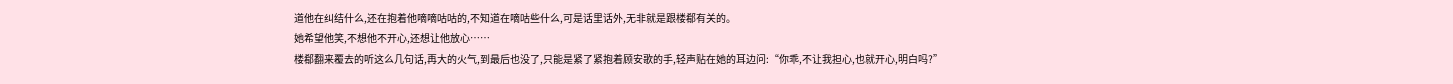道他在纠结什么,还在抱着他嘀嘀咕咕的,不知道在嘀咕些什么,可是话里话外,无非就是跟楼郩有关的。
她希望他笑,不想他不开心,还想让他放心……
楼郩翻来覆去的听这么几句话,再大的火气,到最后也没了,只能是紧了紧抱着顾安歌的手,轻声贴在她的耳边问:“你乖,不让我担心,也就开心,明白吗?”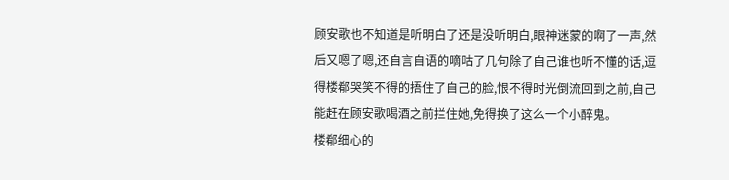顾安歌也不知道是听明白了还是没听明白,眼神迷蒙的啊了一声,然后又嗯了嗯,还自言自语的嘀咕了几句除了自己谁也听不懂的话,逗得楼郩哭笑不得的捂住了自己的脸,恨不得时光倒流回到之前,自己能赶在顾安歌喝酒之前拦住她,免得换了这么一个小醉鬼。
楼郩细心的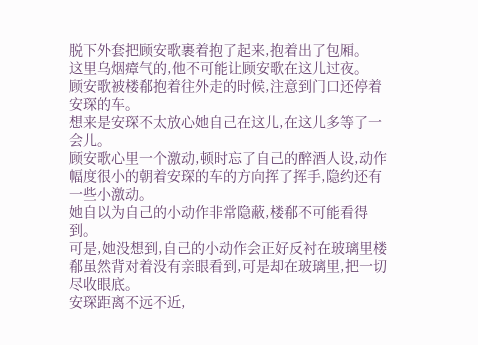脱下外套把顾安歌裹着抱了起来,抱着出了包厢。
这里乌烟瘴气的,他不可能让顾安歌在这儿过夜。
顾安歌被楼郩抱着往外走的时候,注意到门口还停着安琛的车。
想来是安琛不太放心她自己在这儿,在这儿多等了一会儿。
顾安歌心里一个激动,顿时忘了自己的醉酒人设,动作幅度很小的朝着安琛的车的方向挥了挥手,隐约还有一些小激动。
她自以为自己的小动作非常隐蔽,楼郩不可能看得到。
可是,她没想到,自己的小动作会正好反衬在玻璃里楼郩虽然背对着没有亲眼看到,可是却在玻璃里,把一切尽收眼底。
安琛距离不远不近,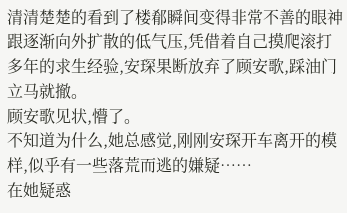清清楚楚的看到了楼郩瞬间变得非常不善的眼神跟逐渐向外扩散的低气压,凭借着自己摸爬滚打多年的求生经验,安琛果断放弃了顾安歌,踩油门立马就撤。
顾安歌见状,懵了。
不知道为什么,她总感觉,刚刚安琛开车离开的模样,似乎有一些落荒而逃的嫌疑……
在她疑惑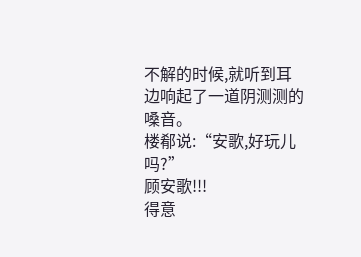不解的时候,就听到耳边响起了一道阴测测的嗓音。
楼郩说:“安歌,好玩儿吗?”
顾安歌!!!
得意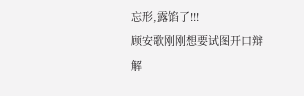忘形,露馅了!!!
顾安歌刚刚想要试图开口辩解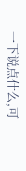一下说点什么,可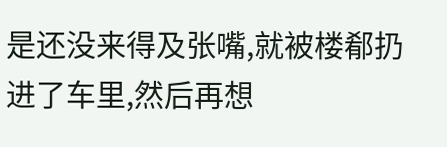是还没来得及张嘴,就被楼郩扔进了车里,然后再想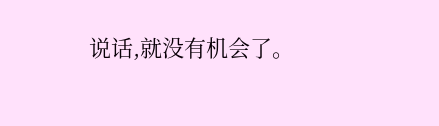说话,就没有机会了。